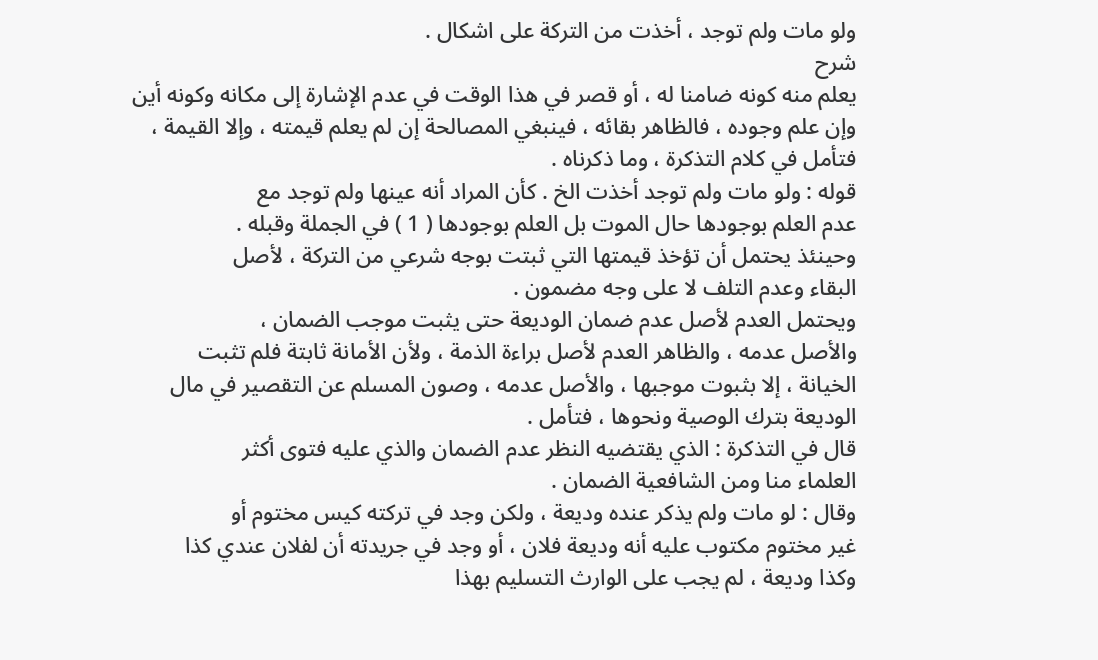ولو مات ولم توجد ، أخذت من التركة على اشكال .
شرح
يعلم منه كونه ضامنا له ، أو قصر في هذا الوقت في عدم الإشارة إلى مكانه وكونه أين
وإن علم وجوده ، فالظاهر بقائه ، فينبغي المصالحة إن لم يعلم قيمته ، وإلا القيمة ،
فتأمل في كلام التذكرة ، وما ذكرناه .
قوله : ولو مات ولم توجد أخذت الخ . كأن المراد أنه عينها ولم توجد مع
عدم العلم بوجودها حال الموت بل العلم بوجودها ( 1 ) في الجملة وقبله .
وحينئذ يحتمل أن تؤخذ قيمتها التي ثبتت بوجه شرعي من التركة ، لأصل
البقاء وعدم التلف لا على وجه مضمون .
ويحتمل العدم لأصل عدم ضمان الوديعة حتى يثبت موجب الضمان ،
والأصل عدمه ، والظاهر العدم لأصل براءة الذمة ، ولأن الأمانة ثابتة فلم تثبت
الخيانة ، إلا بثبوت موجبها ، والأصل عدمه ، وصون المسلم عن التقصير في مال
الوديعة بترك الوصية ونحوها ، فتأمل .
قال في التذكرة : الذي يقتضيه النظر عدم الضمان والذي عليه فتوى أكثر
العلماء منا ومن الشافعية الضمان .
وقال : لو مات ولم يذكر عنده وديعة ، ولكن وجد في تركته كيس مختوم أو
غير مختوم مكتوب عليه أنه وديعة فلان ، أو وجد في جريدته أن لفلان عندي كذا
وكذا وديعة ، لم يجب على الوارث التسليم بهذا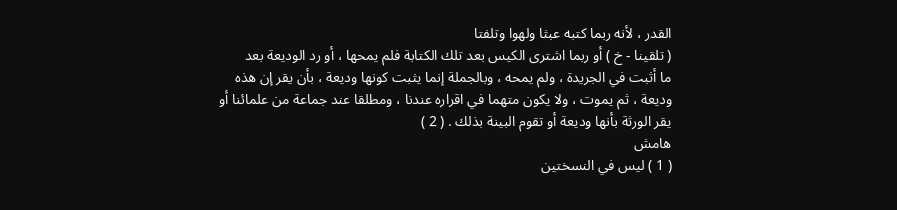القدر ، لأنه ربما كتبه عبثا ولهوا وتلفتا
( تلقينا - خ ) أو ربما اشترى الكيس بعد تلك الكتابة فلم يمحها ، أو رد الوديعة بعد
ما أثبت في الجريدة ، ولم يمحه ، وبالجملة إنما يثبت كونها وديعة ، بأن يقر إن هذه
وديعة ، ثم يموت ، ولا يكون متهما في اقراره عندنا ، ومطلقا عند جماعة من علمائنا أو
يقر الورثة بأنها وديعة أو تقوم البينة بذلك . ( 2 )
هامش
( 1 ) ليس في النسختين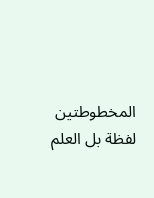المخطوطتين لفظة بل العلم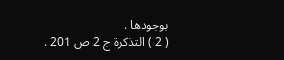بوجودها .
( 2 ) التذكرة ج 2 ص 201 .